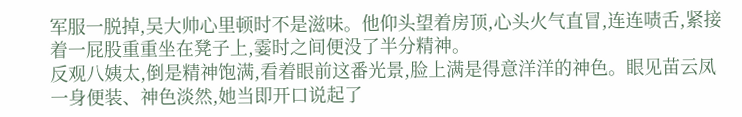军服一脱掉,吴大帅心里顿时不是滋味。他仰头望着房顶,心头火气直冒,连连啧舌,紧接着一屁股重重坐在凳子上,霎时之间便没了半分精神。
反观八姨太,倒是精神饱满,看着眼前这番光景,脸上满是得意洋洋的神色。眼见苗云凤一身便装、神色淡然,她当即开口说起了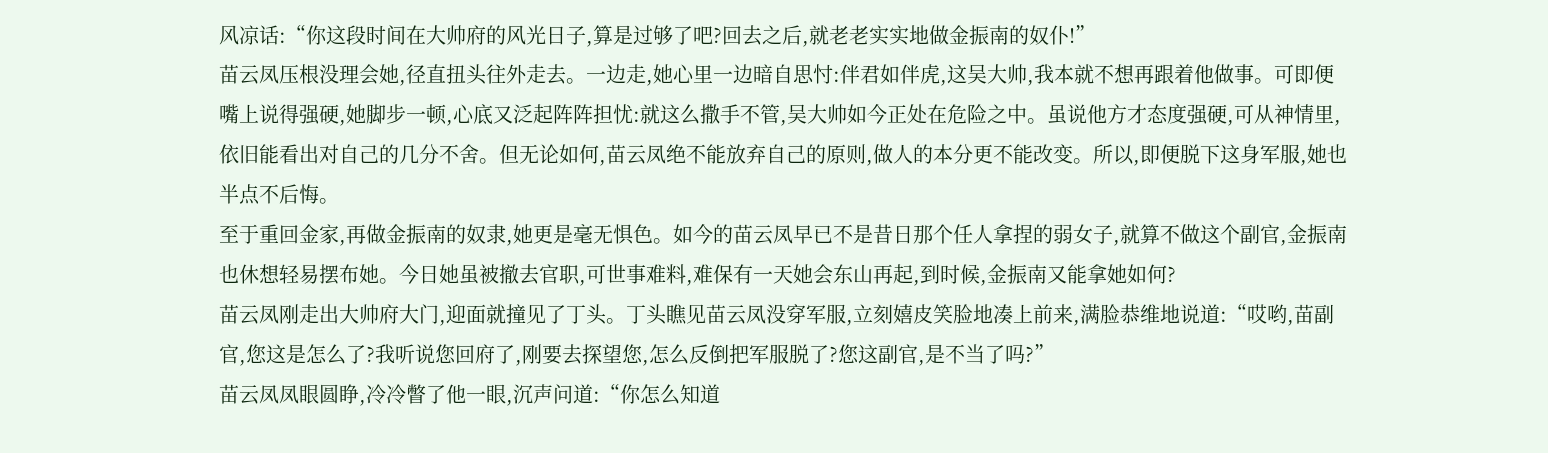风凉话:“你这段时间在大帅府的风光日子,算是过够了吧?回去之后,就老老实实地做金振南的奴仆!”
苗云凤压根没理会她,径直扭头往外走去。一边走,她心里一边暗自思忖:伴君如伴虎,这吴大帅,我本就不想再跟着他做事。可即便嘴上说得强硬,她脚步一顿,心底又泛起阵阵担忧:就这么撒手不管,吴大帅如今正处在危险之中。虽说他方才态度强硬,可从神情里,依旧能看出对自己的几分不舍。但无论如何,苗云凤绝不能放弃自己的原则,做人的本分更不能改变。所以,即便脱下这身军服,她也半点不后悔。
至于重回金家,再做金振南的奴隶,她更是毫无惧色。如今的苗云凤早已不是昔日那个任人拿捏的弱女子,就算不做这个副官,金振南也休想轻易摆布她。今日她虽被撤去官职,可世事难料,难保有一天她会东山再起,到时候,金振南又能拿她如何?
苗云凤刚走出大帅府大门,迎面就撞见了丁头。丁头瞧见苗云凤没穿军服,立刻嬉皮笑脸地凑上前来,满脸恭维地说道:“哎哟,苗副官,您这是怎么了?我听说您回府了,刚要去探望您,怎么反倒把军服脱了?您这副官,是不当了吗?”
苗云凤凤眼圆睁,冷冷瞥了他一眼,沉声问道:“你怎么知道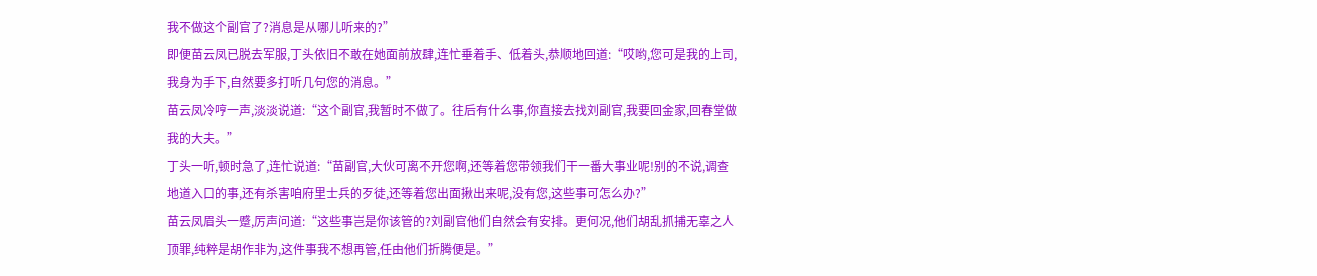我不做这个副官了?消息是从哪儿听来的?”
即便苗云凤已脱去军服,丁头依旧不敢在她面前放肆,连忙垂着手、低着头,恭顺地回道:“哎哟,您可是我的上司,我身为手下,自然要多打听几句您的消息。”
苗云凤冷哼一声,淡淡说道:“这个副官,我暂时不做了。往后有什么事,你直接去找刘副官,我要回金家,回春堂做我的大夫。”
丁头一听,顿时急了,连忙说道:“苗副官,大伙可离不开您啊,还等着您带领我们干一番大事业呢!别的不说,调查地道入口的事,还有杀害咱府里士兵的歹徒,还等着您出面揪出来呢,没有您,这些事可怎么办?”
苗云凤眉头一蹙,厉声问道:“这些事岂是你该管的?刘副官他们自然会有安排。更何况,他们胡乱抓捕无辜之人顶罪,纯粹是胡作非为,这件事我不想再管,任由他们折腾便是。”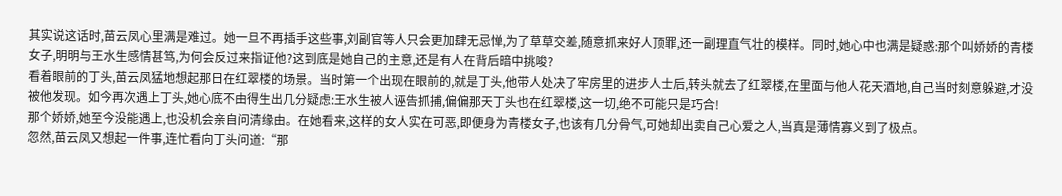其实说这话时,苗云凤心里满是难过。她一旦不再插手这些事,刘副官等人只会更加肆无忌惮,为了草草交差,随意抓来好人顶罪,还一副理直气壮的模样。同时,她心中也满是疑惑:那个叫娇娇的青楼女子,明明与王水生感情甚笃,为何会反过来指证他?这到底是她自己的主意,还是有人在背后暗中挑唆?
看着眼前的丁头,苗云凤猛地想起那日在红翠楼的场景。当时第一个出现在眼前的,就是丁头,他带人处决了牢房里的进步人士后,转头就去了红翠楼,在里面与他人花天酒地,自己当时刻意躲避,才没被他发现。如今再次遇上丁头,她心底不由得生出几分疑虑:王水生被人诬告抓捕,偏偏那天丁头也在红翠楼,这一切,绝不可能只是巧合!
那个娇娇,她至今没能遇上,也没机会亲自问清缘由。在她看来,这样的女人实在可恶,即便身为青楼女子,也该有几分骨气,可她却出卖自己心爱之人,当真是薄情寡义到了极点。
忽然,苗云凤又想起一件事,连忙看向丁头问道:“那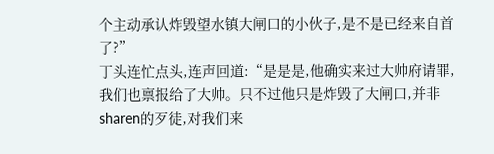个主动承认炸毁望水镇大闸口的小伙子,是不是已经来自首了?”
丁头连忙点头,连声回道:“是是是,他确实来过大帅府请罪,我们也禀报给了大帅。只不过他只是炸毁了大闸口,并非sharen的歹徒,对我们来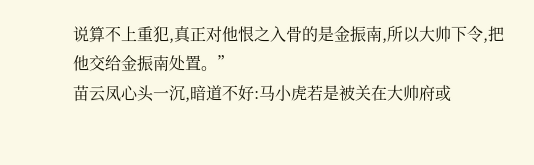说算不上重犯,真正对他恨之入骨的是金振南,所以大帅下令,把他交给金振南处置。”
苗云凤心头一沉,暗道不好:马小虎若是被关在大帅府或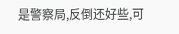是警察局,反倒还好些,可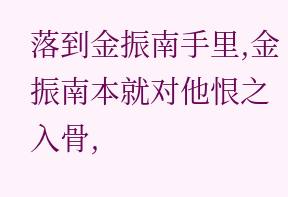落到金振南手里,金振南本就对他恨之入骨,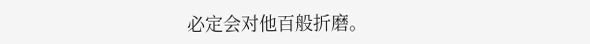必定会对他百般折磨。